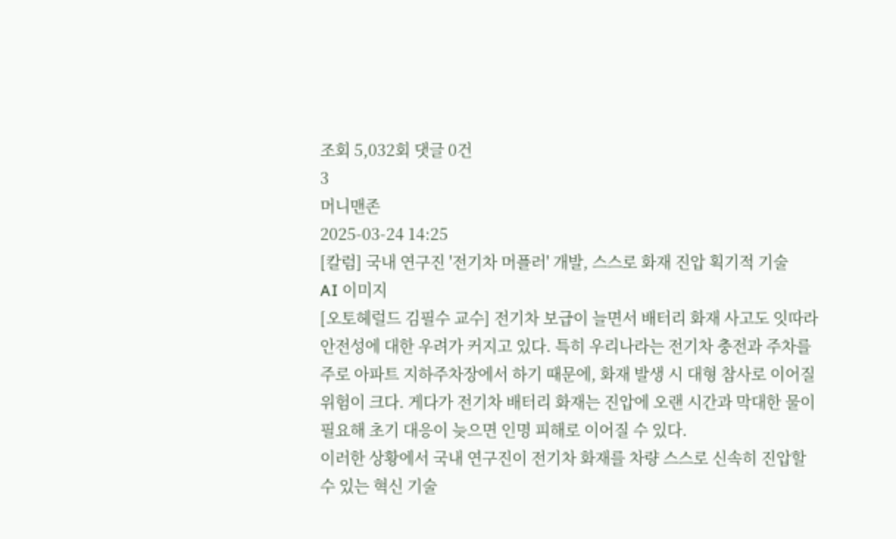조회 5,032회 댓글 0건
3
머니맨존
2025-03-24 14:25
[칼럼] 국내 연구진 '전기차 머플러' 개발, 스스로 화재 진압 획기적 기술
AI 이미지
[오토헤럴드 김필수 교수] 전기차 보급이 늘면서 배터리 화재 사고도 잇따라 안전성에 대한 우려가 커지고 있다. 특히 우리나라는 전기차 충전과 주차를 주로 아파트 지하주차장에서 하기 때문에, 화재 발생 시 대형 참사로 이어질 위험이 크다. 게다가 전기차 배터리 화재는 진압에 오랜 시간과 막대한 물이 필요해 초기 대응이 늦으면 인명 피해로 이어질 수 있다.
이러한 상황에서 국내 연구진이 전기차 화재를 차량 스스로 신속히 진압할 수 있는 혁신 기술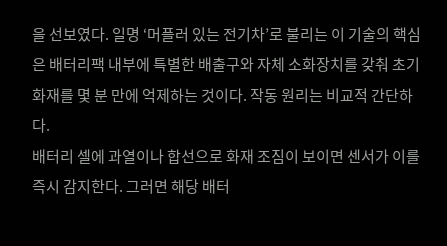을 선보였다. 일명 ‘머플러 있는 전기차’로 불리는 이 기술의 핵심은 배터리팩 내부에 특별한 배출구와 자체 소화장치를 갖춰 초기 화재를 몇 분 만에 억제하는 것이다. 작동 원리는 비교적 간단하다.
배터리 셀에 과열이나 합선으로 화재 조짐이 보이면 센서가 이를 즉시 감지한다. 그러면 해당 배터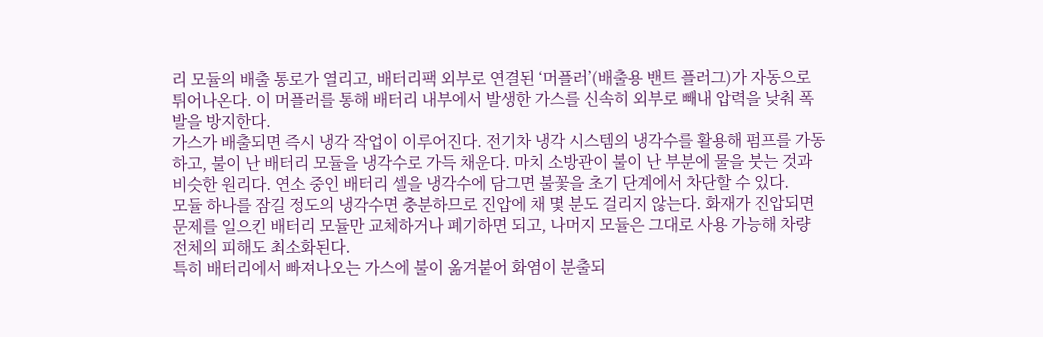리 모듈의 배출 통로가 열리고, 배터리팩 외부로 연결된 ‘머플러’(배출용 밴트 플러그)가 자동으로 튀어나온다. 이 머플러를 통해 배터리 내부에서 발생한 가스를 신속히 외부로 빼내 압력을 낮춰 폭발을 방지한다.
가스가 배출되면 즉시 냉각 작업이 이루어진다. 전기차 냉각 시스템의 냉각수를 활용해 펌프를 가동하고, 불이 난 배터리 모듈을 냉각수로 가득 채운다. 마치 소방관이 불이 난 부분에 물을 붓는 것과 비슷한 원리다. 연소 중인 배터리 셀을 냉각수에 담그면 불꽃을 초기 단계에서 차단할 수 있다.
모듈 하나를 잠길 정도의 냉각수면 충분하므로 진압에 채 몇 분도 걸리지 않는다. 화재가 진압되면 문제를 일으킨 배터리 모듈만 교체하거나 폐기하면 되고, 나머지 모듈은 그대로 사용 가능해 차량 전체의 피해도 최소화된다.
특히 배터리에서 빠져나오는 가스에 불이 옮겨붙어 화염이 분출되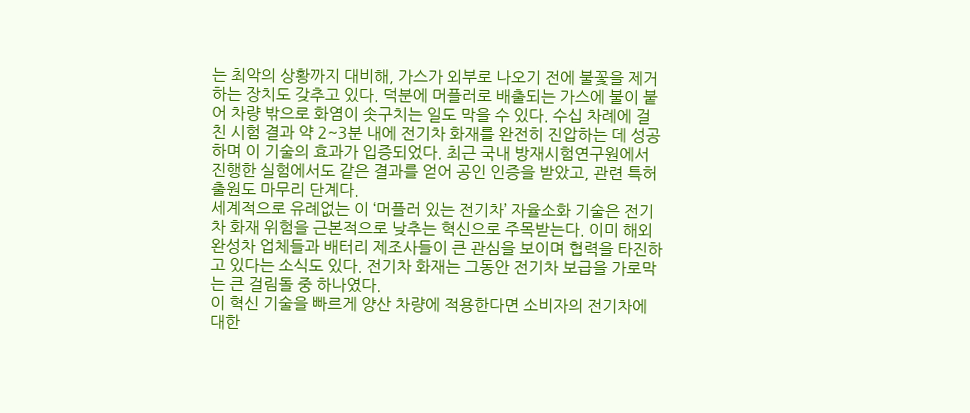는 최악의 상황까지 대비해, 가스가 외부로 나오기 전에 불꽃을 제거하는 장치도 갖추고 있다. 덕분에 머플러로 배출되는 가스에 불이 붙어 차량 밖으로 화염이 솟구치는 일도 막을 수 있다. 수십 차례에 걸친 시험 결과 약 2~3분 내에 전기차 화재를 완전히 진압하는 데 성공하며 이 기술의 효과가 입증되었다. 최근 국내 방재시험연구원에서 진행한 실험에서도 같은 결과를 얻어 공인 인증을 받았고, 관련 특허 출원도 마무리 단계다.
세계적으로 유례없는 이 ‘머플러 있는 전기차’ 자율소화 기술은 전기차 화재 위험을 근본적으로 낮추는 혁신으로 주목받는다. 이미 해외 완성차 업체들과 배터리 제조사들이 큰 관심을 보이며 협력을 타진하고 있다는 소식도 있다. 전기차 화재는 그동안 전기차 보급을 가로막는 큰 걸림돌 중 하나였다.
이 혁신 기술을 빠르게 양산 차량에 적용한다면 소비자의 전기차에 대한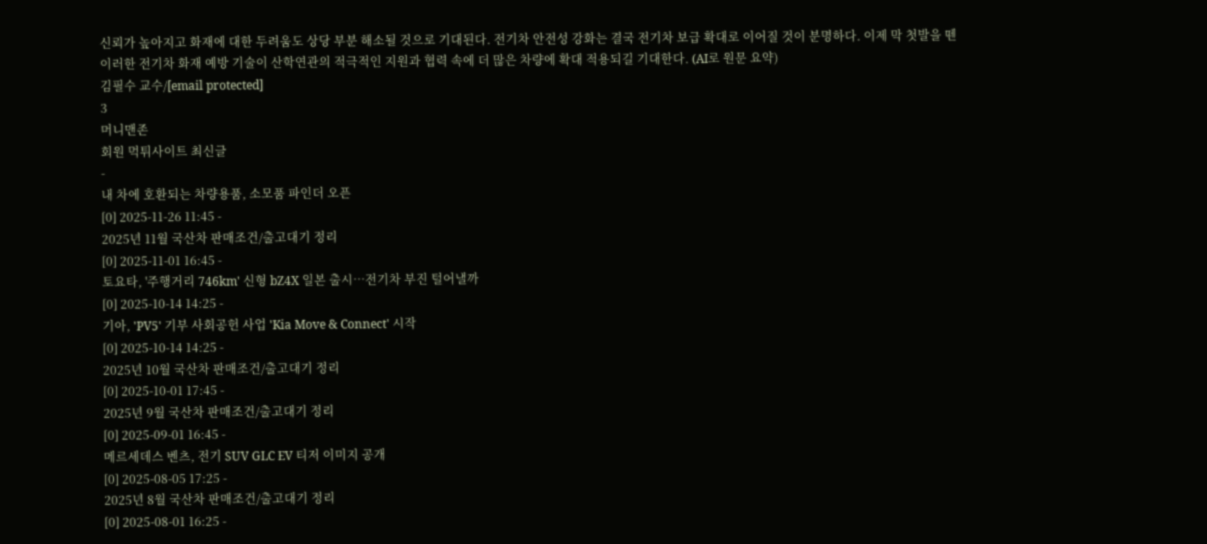신뢰가 높아지고 화재에 대한 두려움도 상당 부분 해소될 것으로 기대된다. 전기차 안전성 강화는 결국 전기차 보급 확대로 이어질 것이 분명하다. 이제 막 첫발을 뗀 이러한 전기차 화재 예방 기술이 산학연관의 적극적인 지원과 협력 속에 더 많은 차량에 확대 적용되길 기대한다. (AI로 원문 요약)
김필수 교수/[email protected]
3
머니맨존
회원 먹튀사이트 최신글
-
내 차에 호환되는 차량용품, 소모품 파인더 오픈
[0] 2025-11-26 11:45 -
2025년 11월 국산차 판매조건/출고대기 정리
[0] 2025-11-01 16:45 -
토요타, '주행거리 746km' 신형 bZ4X 일본 출시…전기차 부진 털어낼까
[0] 2025-10-14 14:25 -
기아, 'PV5' 기부 사회공헌 사업 'Kia Move & Connect' 시작
[0] 2025-10-14 14:25 -
2025년 10월 국산차 판매조건/출고대기 정리
[0] 2025-10-01 17:45 -
2025년 9월 국산차 판매조건/출고대기 정리
[0] 2025-09-01 16:45 -
메르세데스 벤츠, 전기 SUV GLC EV 티저 이미지 공개
[0] 2025-08-05 17:25 -
2025년 8월 국산차 판매조건/출고대기 정리
[0] 2025-08-01 16:25 -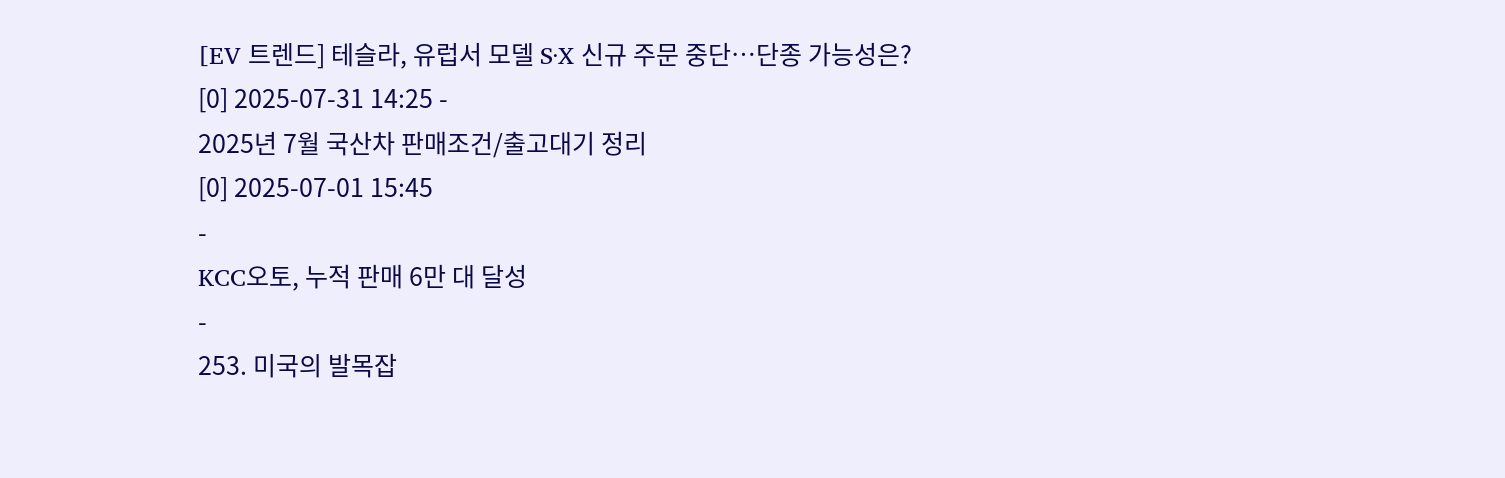[EV 트렌드] 테슬라, 유럽서 모델 S·X 신규 주문 중단…단종 가능성은?
[0] 2025-07-31 14:25 -
2025년 7월 국산차 판매조건/출고대기 정리
[0] 2025-07-01 15:45
-
KCC오토, 누적 판매 6만 대 달성
-
253. 미국의 발목잡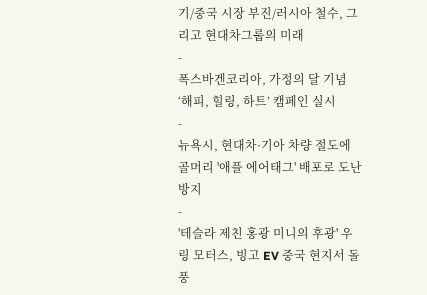기/중국 시장 부진/러시아 철수, 그리고 현대차그룹의 미래
-
폭스바겐코리아, 가정의 달 기념 ‘해피, 힐링, 하트’ 캠페인 실시
-
뉴욕시, 현대차·기아 차량 절도에 골머리 '애플 에어태그' 배포로 도난 방지
-
'테슬라 제친 홍광 미니의 후광' 우링 모터스, 빙고 EV 중국 현지서 돌풍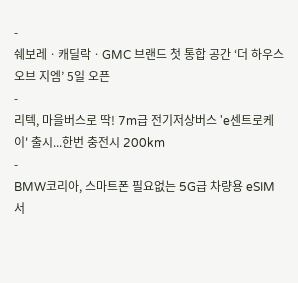-
쉐보레ㆍ캐딜락ㆍGMC 브랜드 첫 통합 공간 ‘더 하우스 오브 지엠’ 5일 오픈
-
리텍, 마을버스로 딱! 7m급 전기저상버스 'e센트로케이' 출시...한번 충전시 200km
-
BMW코리아, 스마트폰 필요없는 5G급 차량용 eSIM 서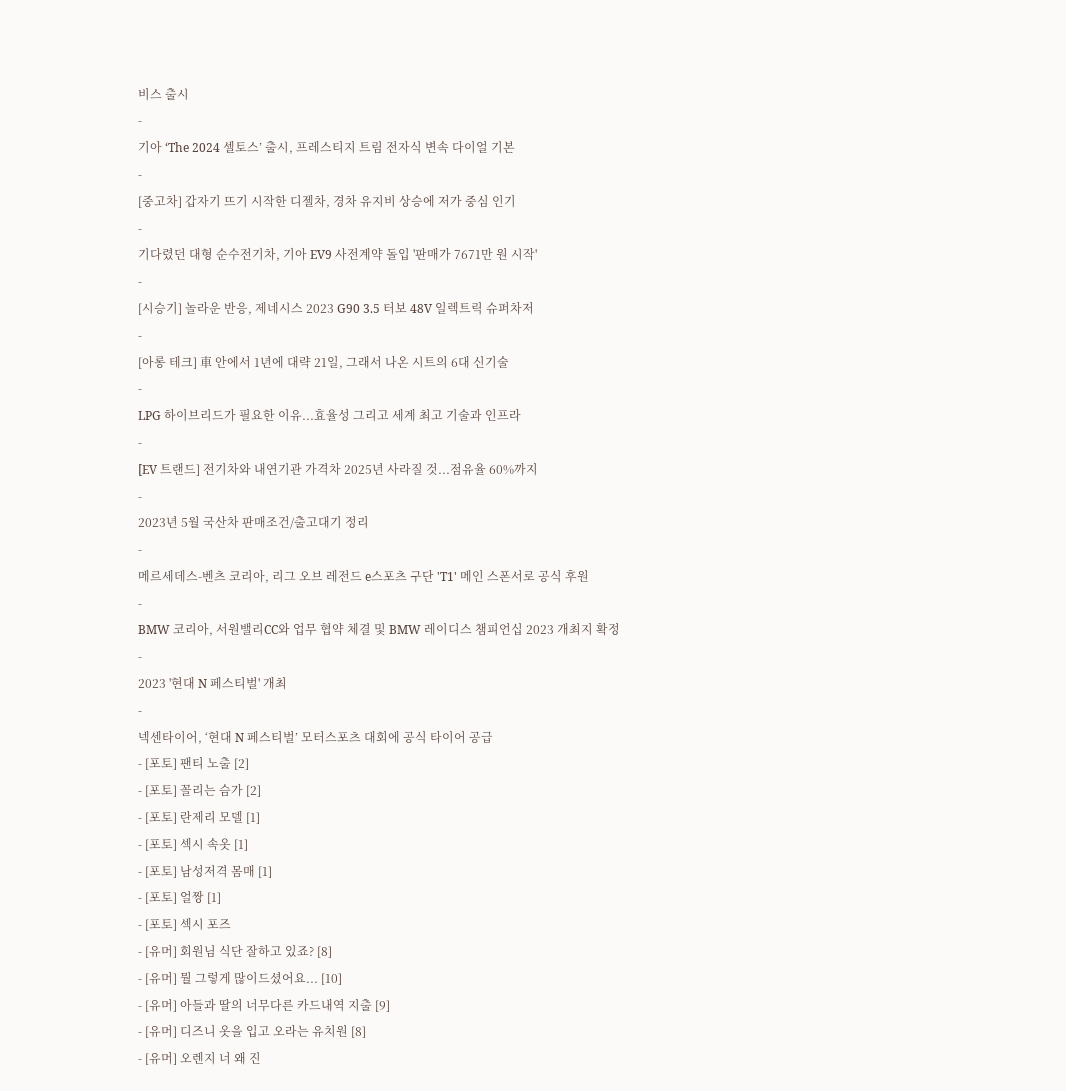비스 출시
-
기아 ‘The 2024 셀토스’ 출시, 프레스티지 트림 전자식 변속 다이얼 기본
-
[중고차] 갑자기 뜨기 시작한 디젤차, 경차 유지비 상승에 저가 중심 인기
-
기다렸던 대형 순수전기차, 기아 EV9 사전계약 돌입 '판매가 7671만 원 시작'
-
[시승기] 놀라운 반응, 제네시스 2023 G90 3.5 터보 48V 일렉트릭 슈퍼차저
-
[아롱 테크] 車 안에서 1년에 대략 21일, 그래서 나온 시트의 6대 신기술
-
LPG 하이브리드가 필요한 이유...효율성 그리고 세계 최고 기술과 인프라
-
[EV 트랜드] 전기차와 내연기관 가격차 2025년 사라질 것...점유율 60%까지
-
2023년 5월 국산차 판매조건/출고대기 정리
-
메르세데스-벤츠 코리아, 리그 오브 레전드 e스포츠 구단 'T1' 메인 스폰서로 공식 후원
-
BMW 코리아, 서원밸리CC와 업무 협약 체결 및 BMW 레이디스 챔피언십 2023 개최지 확정
-
2023 '현대 N 페스티벌' 개최
-
넥센타이어, ‘현대 N 페스티벌’ 모터스포츠 대회에 공식 타이어 공급
- [포토] 팬티 노출 [2]
- [포토] 꼴리는 슴가 [2]
- [포토] 란제리 모델 [1]
- [포토] 섹시 속옷 [1]
- [포토] 남성저격 몸매 [1]
- [포토] 얼짱 [1]
- [포토] 섹시 포즈
- [유머] 회원님 식단 잘하고 있죠? [8]
- [유머] 뭘 그렇게 많이드셨어요... [10]
- [유머] 아들과 딸의 너무다른 카드내역 지출 [9]
- [유머] 디즈니 옷을 입고 오라는 유치원 [8]
- [유머] 오렌지 너 왜 진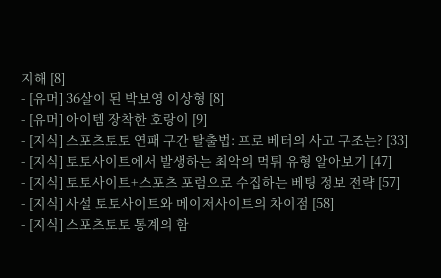지해 [8]
- [유머] 36살이 된 박보영 이상형 [8]
- [유머] 아이템 장착한 호랑이 [9]
- [지식] 스포츠토토 연패 구간 탈출법: 프로 베터의 사고 구조는? [33]
- [지식] 토토사이트에서 발생하는 최악의 먹튀 유형 알아보기 [47]
- [지식] 토토사이트+스포츠 포럼으로 수집하는 베팅 정보 전략 [57]
- [지식] 사설 토토사이트와 메이저사이트의 차이점 [58]
- [지식] 스포츠토토 통계의 함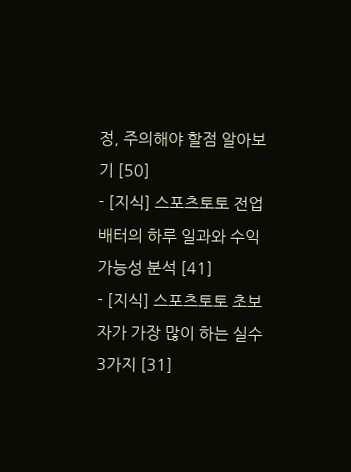정, 주의해야 할점 알아보기 [50]
- [지식] 스포츠토토 전업 배터의 하루 일과와 수익 가능성 분석 [41]
- [지식] 스포츠토토 초보자가 가장 많이 하는 실수 3가지 [31]